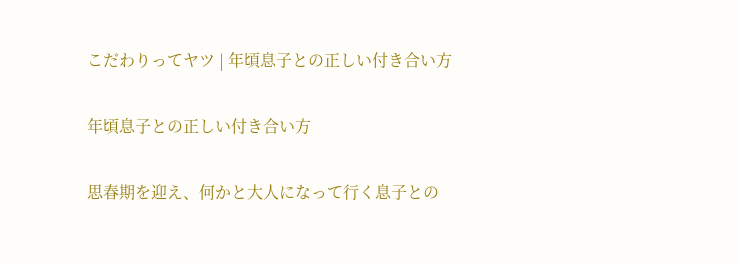こだわりってヤツ | 年頃息子との正しい付き合い方

年頃息子との正しい付き合い方

思春期を迎え、何かと大人になって行く息子との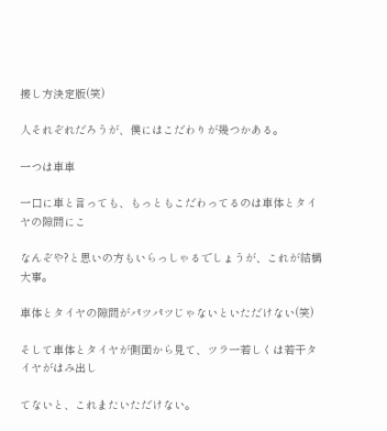接し方決定版(笑)

人それぞれだろうが、僕にはこだわりが幾つかある。

一つは車車

一口に車と言っても、もっともこだわってるのは車体とタイヤの隙間にこ

なんぞや?と思いの方もいらっしゃるでしょうが、これが結構大事。

車体とタイヤの隙間がパツパツじゃないといただけない(笑)

そして車体とタイヤが側面から見て、ツラ一若しくは若干タイヤがはみ出し

てないと、これまたいただけない。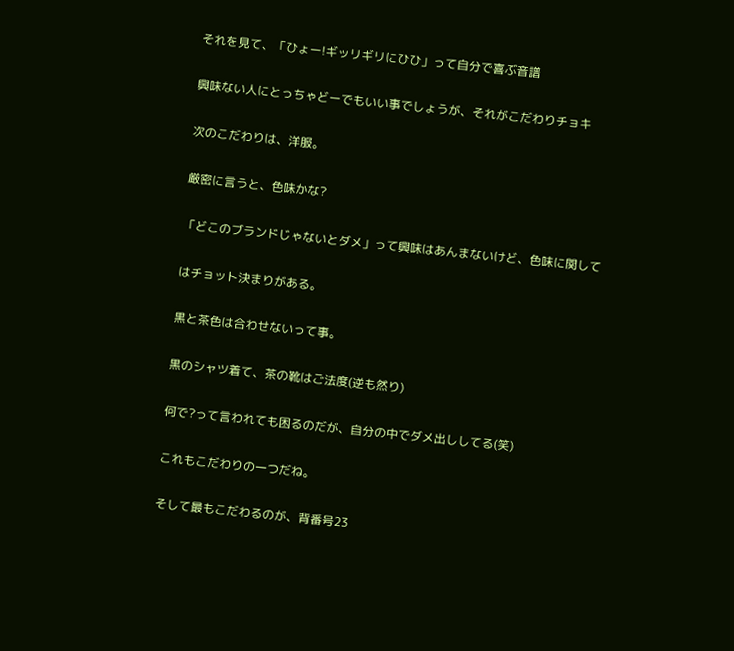それを見て、「ひょー!ギッリギリにひひ」って自分で喜ぶ音譜

興味ない人にとっちゃどーでもいい事でしょうが、それがこだわりチョキ

次のこだわりは、洋服。

厳密に言うと、色味かな?

「どこのブランドじゃないとダメ」って興味はあんまないけど、色味に関して

はチョット決まりがある。

黒と茶色は合わせないって事。

黒のシャツ着て、茶の靴はご法度(逆も然り)

何で?って言われても困るのだが、自分の中でダメ出ししてる(笑)

これもこだわりの一つだね。

そして最もこだわるのが、背番号23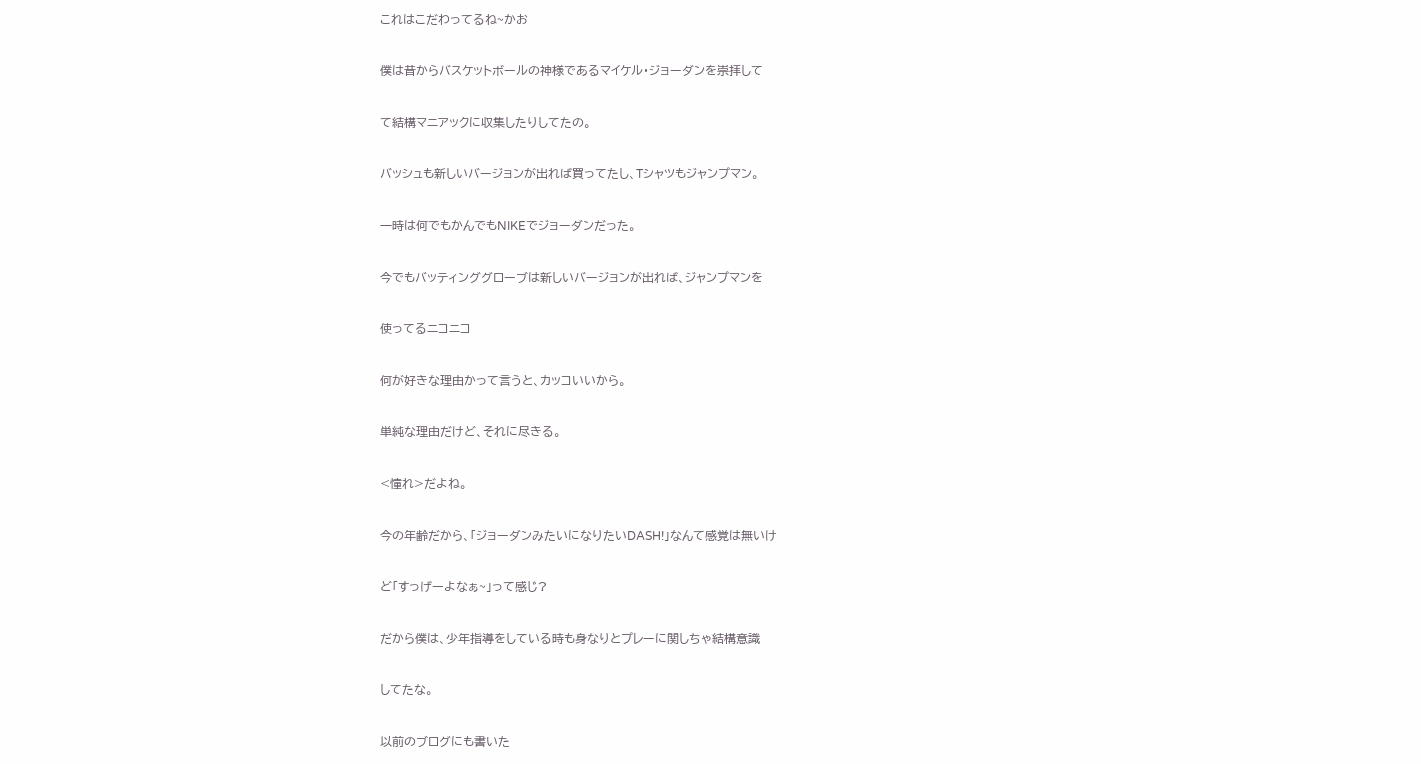これはこだわってるね~かお

僕は昔からバスケットボールの神様であるマイケル・ジョーダンを崇拝して

て結構マニアックに収集したりしてたの。

バッシュも新しいバージョンが出れば買ってたし、Tシャツもジャンプマン。

一時は何でもかんでもNIKEでジョーダンだった。

今でもバッティンググローブは新しいバージョンが出れば、ジャンプマンを

使ってるニコニコ

何が好きな理由かって言うと、カッコいいから。

単純な理由だけど、それに尽きる。

<憧れ>だよね。

今の年齢だから、「ジョーダンみたいになりたいDASH!」なんて感覚は無いけ

ど「すっげーよなぁ~」って感じ?

だから僕は、少年指導をしている時も身なりとプレーに関しちゃ結構意識

してたな。

以前のブログにも書いた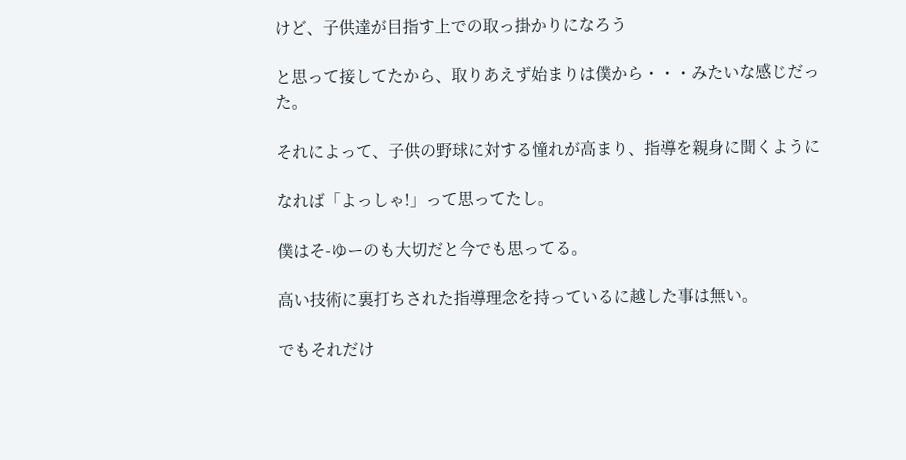けど、子供達が目指す上での取っ掛かりになろう

と思って接してたから、取りあえず始まりは僕から・・・みたいな感じだった。

それによって、子供の野球に対する憧れが高まり、指導を親身に聞くように

なれば「よっしゃ!」って思ってたし。

僕はそ-ゆーのも大切だと今でも思ってる。

高い技術に裏打ちされた指導理念を持っているに越した事は無い。

でもそれだけ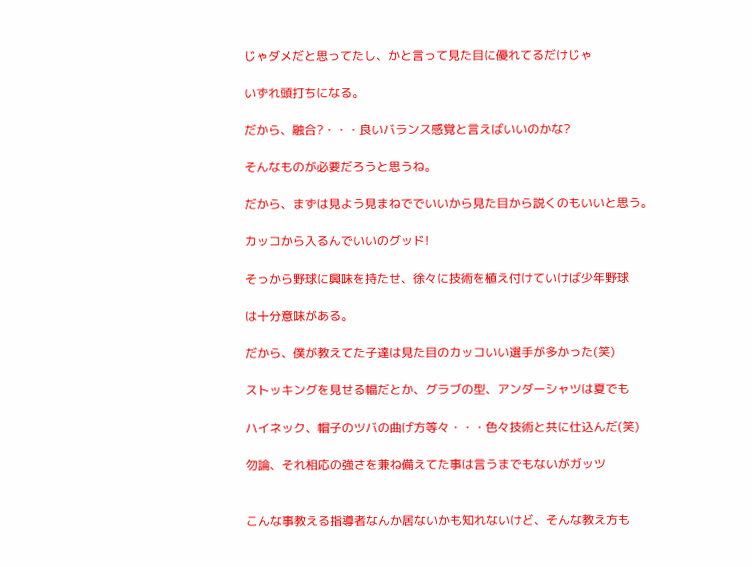じゃダメだと思ってたし、かと言って見た目に優れてるだけじゃ

いずれ頭打ちになる。

だから、融合?・・・良いバランス感覚と言えばいいのかな?

そんなものが必要だろうと思うね。

だから、まずは見よう見まねででいいから見た目から説くのもいいと思う。

カッコから入るんでいいのグッド!

そっから野球に興味を持たせ、徐々に技術を植え付けていけば少年野球

は十分意味がある。

だから、僕が教えてた子達は見た目のカッコいい選手が多かった(笑)

ストッキングを見せる幅だとか、グラブの型、アンダーシャツは夏でも

ハイネック、帽子のツバの曲げ方等々・・・色々技術と共に仕込んだ(笑)

勿論、それ相応の強さを兼ね備えてた事は言うまでもないがガッツ


こんな事教える指導者なんか居ないかも知れないけど、そんな教え方も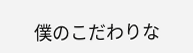僕のこだわりな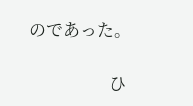のであった。

                    ひ